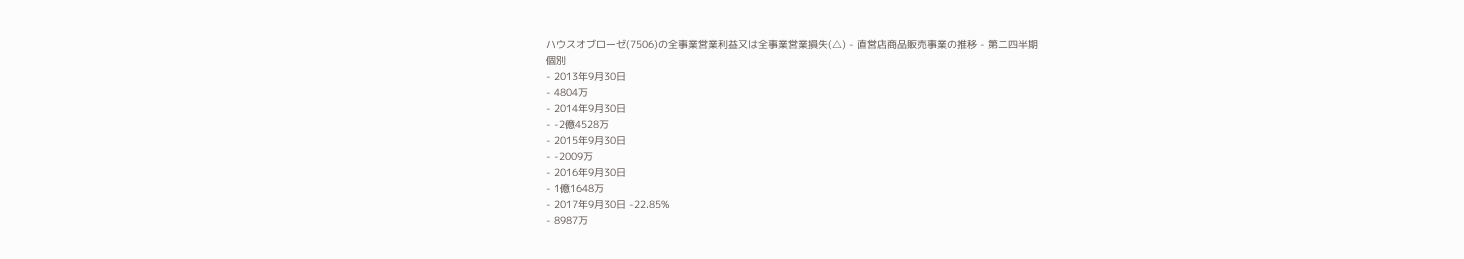ハウスオブローゼ(7506)の全事業営業利益又は全事業営業損失(△) - 直営店商品販売事業の推移 - 第二四半期
個別
- 2013年9月30日
- 4804万
- 2014年9月30日
- -2億4528万
- 2015年9月30日
- -2009万
- 2016年9月30日
- 1億1648万
- 2017年9月30日 -22.85%
- 8987万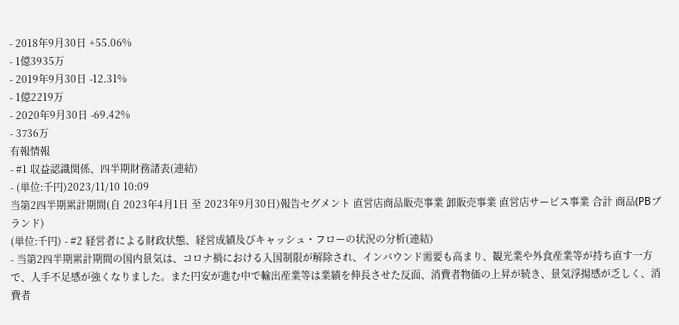- 2018年9月30日 +55.06%
- 1億3935万
- 2019年9月30日 -12.31%
- 1億2219万
- 2020年9月30日 -69.42%
- 3736万
有報情報
- #1 収益認識関係、四半期財務諸表(連結)
- (単位:千円)2023/11/10 10:09
当第2四半期累計期間(自 2023年4月1日 至 2023年9月30日)報告セグメント 直営店商品販売事業 卸販売事業 直営店サービス事業 合計 商品(PBブランド)
(単位:千円) - #2 経営者による財政状態、経営成績及びキャッシュ・フローの状況の分析(連結)
- 当第2四半期累計期間の国内景気は、コロナ禍における入国制限が解除され、インバウンド需要も高まり、観光業や外食産業等が持ち直す一方で、人手不足感が強くなりました。また円安が進む中で輸出産業等は業績を伸長させた反面、消費者物価の上昇が続き、景気浮揚感が乏しく、消費者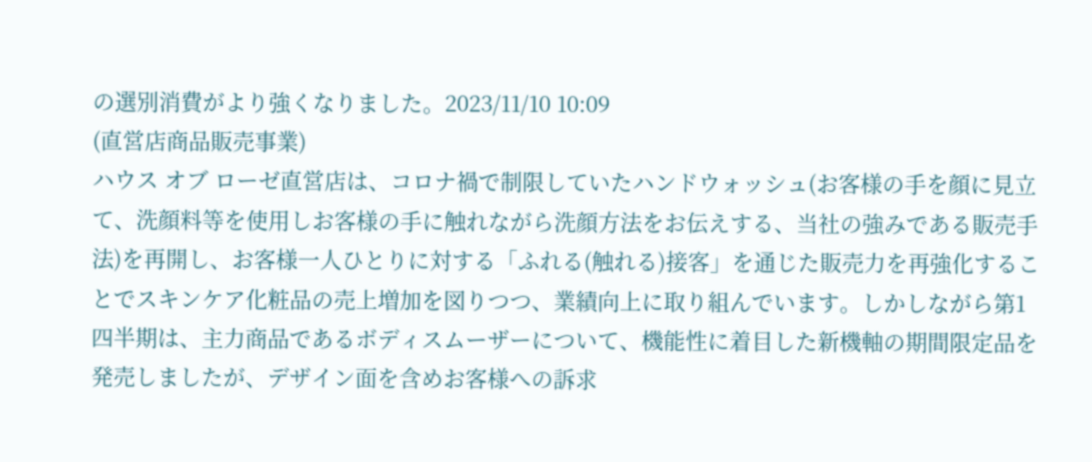の選別消費がより強くなりました。2023/11/10 10:09
(直営店商品販売事業)
ハウス オブ ローゼ直営店は、コロナ禍で制限していたハンドウォッシュ(お客様の手を顔に見立て、洗顔料等を使用しお客様の手に触れながら洗顔方法をお伝えする、当社の強みである販売手法)を再開し、お客様一人ひとりに対する「ふれる(触れる)接客」を通じた販売力を再強化することでスキンケア化粧品の売上増加を図りつつ、業績向上に取り組んでいます。しかしながら第1四半期は、主力商品であるボディスムーザーについて、機能性に着目した新機軸の期間限定品を発売しましたが、デザイン面を含めお客様への訴求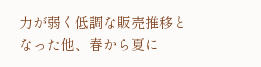力が弱く低調な販売推移となった他、春から夏に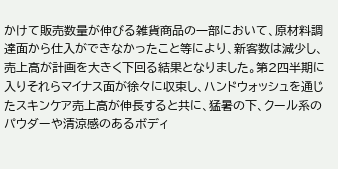かけて販売数量が伸びる雑貨商品の一部において、原材料調達面から仕入ができなかったこと等により、新客数は減少し、売上高が計画を大きく下回る結果となりました。第2四半期に入りそれらマイナス面が徐々に収束し、ハンドウォッシュを通じたスキンケア売上高が伸長すると共に、猛暑の下、クール系のパウダーや清涼感のあるボディ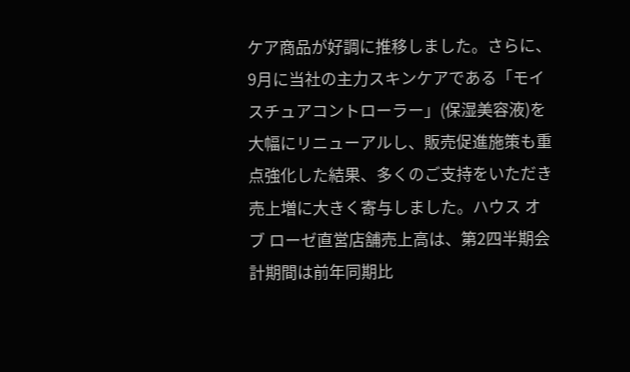ケア商品が好調に推移しました。さらに、9月に当社の主力スキンケアである「モイスチュアコントローラー」(保湿美容液)を大幅にリニューアルし、販売促進施策も重点強化した結果、多くのご支持をいただき売上増に大きく寄与しました。ハウス オブ ローゼ直営店舗売上高は、第2四半期会計期間は前年同期比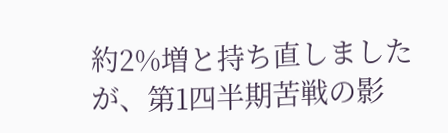約2%増と持ち直しましたが、第1四半期苦戦の影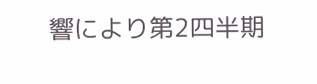響により第2四半期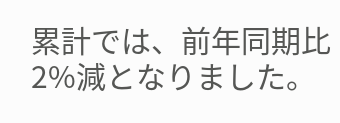累計では、前年同期比2%減となりました。